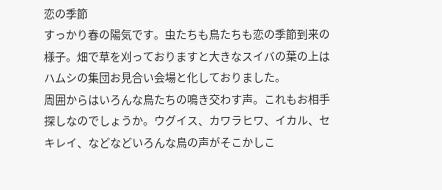恋の季節
すっかり春の陽気です。虫たちも鳥たちも恋の季節到来の様子。畑で草を刈っておりますと大きなスイバの葉の上はハムシの集団お見合い会場と化しておりました。
周囲からはいろんな鳥たちの鳴き交わす声。これもお相手探しなのでしょうか。ウグイス、カワラヒワ、イカル、セキレイ、などなどいろんな鳥の声がそこかしこ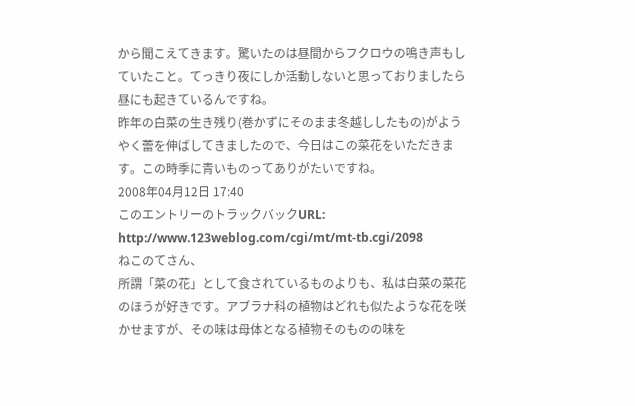から聞こえてきます。驚いたのは昼間からフクロウの鳴き声もしていたこと。てっきり夜にしか活動しないと思っておりましたら昼にも起きているんですね。
昨年の白菜の生き残り(巻かずにそのまま冬越ししたもの)がようやく蕾を伸ばしてきましたので、今日はこの菜花をいただきます。この時季に青いものってありがたいですね。
2008年04月12日 17:40
このエントリーのトラックバックURL:
http://www.123weblog.com/cgi/mt/mt-tb.cgi/2098
ねこのてさん、
所謂「菜の花」として食されているものよりも、私は白菜の菜花のほうが好きです。アブラナ科の植物はどれも似たような花を咲かせますが、その味は母体となる植物そのものの味を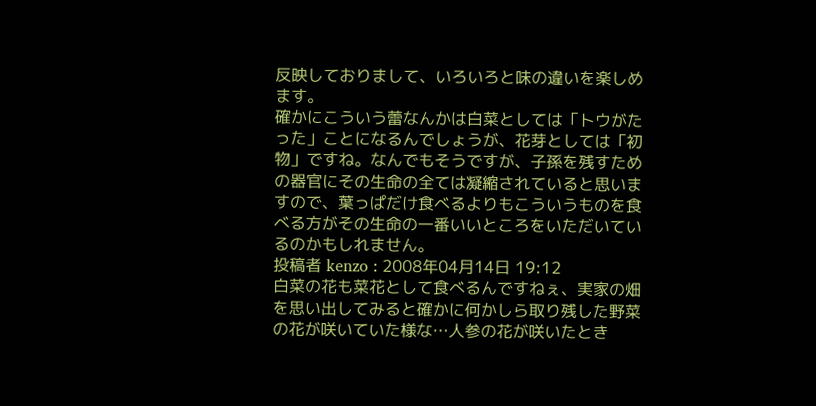反映しておりまして、いろいろと味の違いを楽しめます。
確かにこういう蕾なんかは白菜としては「トウがたった」ことになるんでしょうが、花芽としては「初物」ですね。なんでもそうですが、子孫を残すための器官にその生命の全ては凝縮されていると思いますので、葉っぱだけ食べるよりもこういうものを食べる方がその生命の一番いいところをいただいているのかもしれません。
投稿者 kenzo : 2008年04月14日 19:12
白菜の花も菜花として食べるんですねぇ、実家の畑を思い出してみると確かに何かしら取り残した野菜の花が咲いていた様な…人参の花が咲いたとき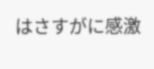はさすがに感激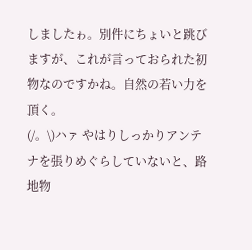しましたゎ。別件にちょいと跳びますが、これが言っておられた初物なのですかね。自然の若い力を頂く。
(/。\)ハァ やはりしっかりアンテナを張りめぐらしていないと、路地物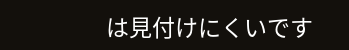は見付けにくいです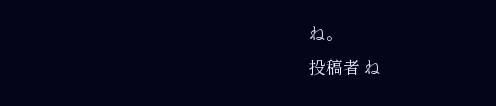ね。
投稿者 ね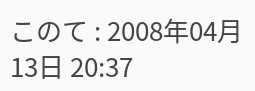このて : 2008年04月13日 20:37